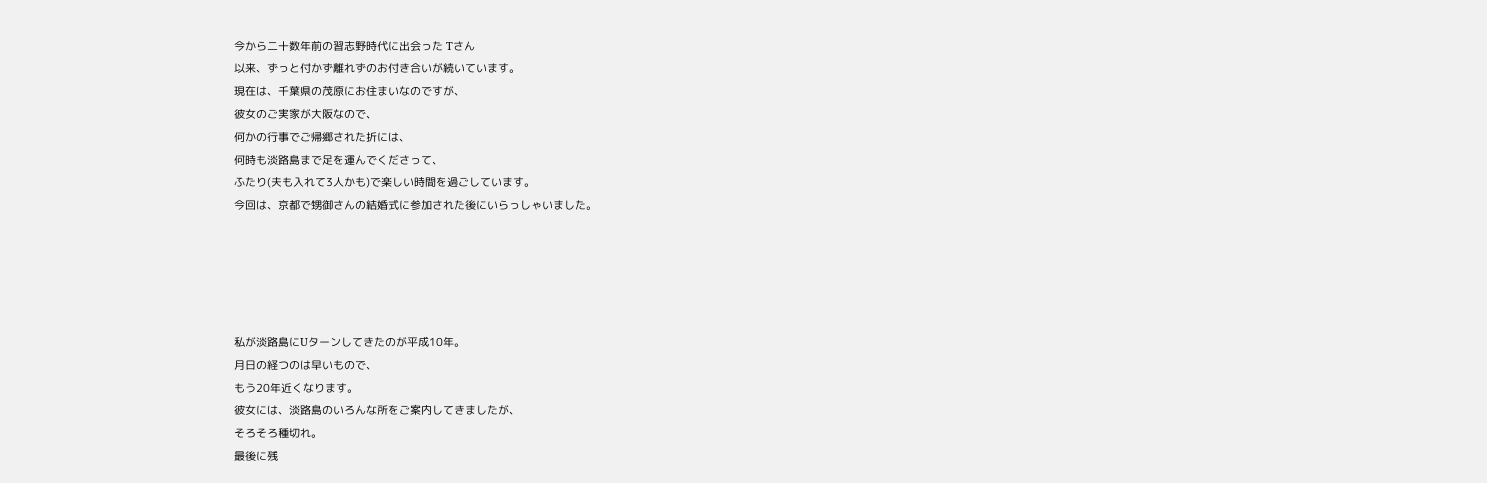今から二十数年前の習志野時代に出会った Tさん
以来、ずっと付かず離れずのお付き合いが続いています。
現在は、千葉県の茂原にお住まいなのですが、
彼女のご実家が大阪なので、
何かの行事でご帰郷された折には、
何時も淡路島まで足を運んでくださって、
ふたり(夫も入れて3人かも)で楽しい時間を過ごしています。
今回は、京都で甥御さんの結婚式に参加された後にいらっしゃいました。





私が淡路島にUターンしてきたのが平成10年。
月日の経つのは早いもので、
もう20年近くなります。
彼女には、淡路島のいろんな所をご案内してきましたが、
そろそろ種切れ。
最後に残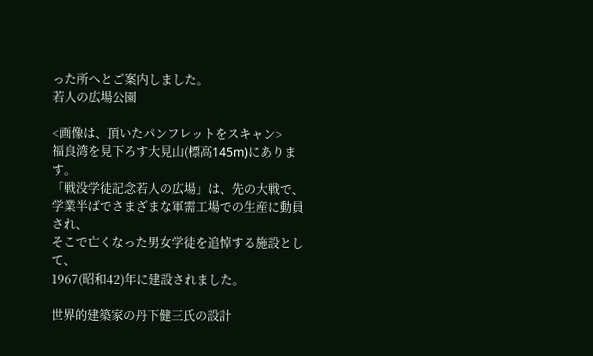った所へとご案内しました。
若人の広場公園

<画像は、頂いたパンフレットをスキャン>
福良湾を見下ろす大見山(標高145m)にあります。
「戦没学徒記念若人の広場」は、先の大戦で、
学業半ばでさまざまな軍需工場での生産に動員され、
そこで亡くなった男女学徒を追悼する施設として、
1967(昭和42)年に建設されました。

世界的建築家の丹下健三氏の設計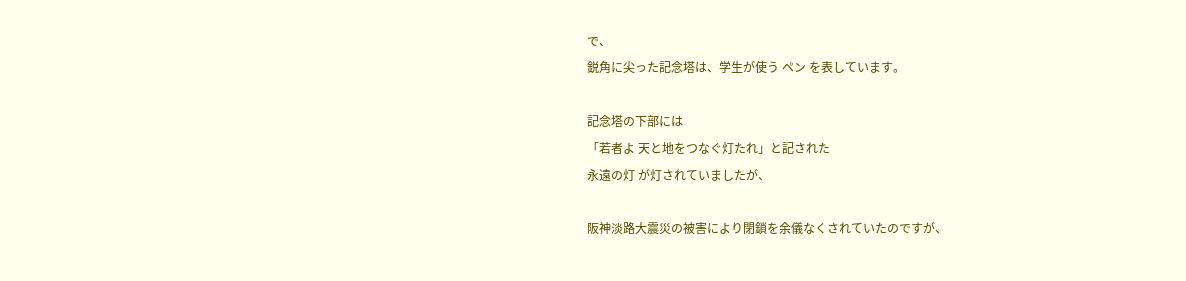で、
鋭角に尖った記念塔は、学生が使う ペン を表しています。

記念塔の下部には
「若者よ 天と地をつなぐ灯たれ」と記された
永遠の灯 が灯されていましたが、

阪神淡路大震災の被害により閉鎖を余儀なくされていたのですが、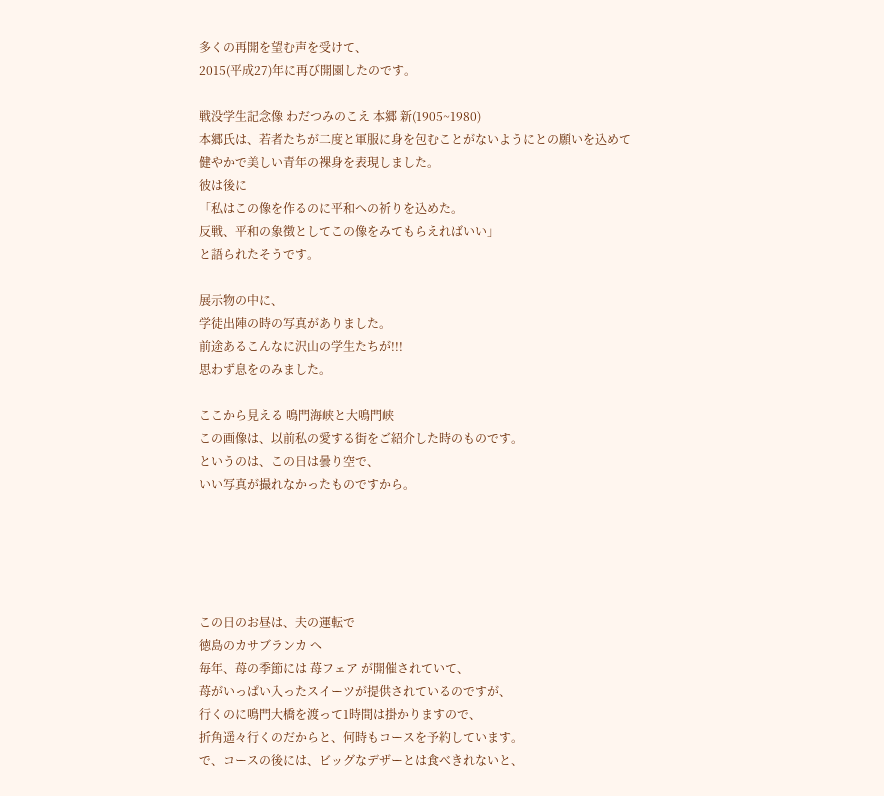多くの再開を望む声を受けて、
2015(平成27)年に再び開園したのです。

戦没学生記念像 わだつみのこえ 本郷 新(1905~1980)
本郷氏は、若者たちが二度と軍服に身を包むことがないようにとの願いを込めて
健やかで美しい青年の裸身を表現しました。
彼は後に
「私はこの像を作るのに平和への祈りを込めた。
反戦、平和の象徴としてこの像をみてもらえればいい」
と語られたそうです。

展示物の中に、
学徒出陣の時の写真がありました。
前途あるこんなに沢山の学生たちが!!!
思わず息をのみました。

ここから見える 鳴門海峡と大鳴門峡
この画像は、以前私の愛する街をご紹介した時のものです。
というのは、この日は曇り空で、
いい写真が撮れなかったものですから。





この日のお昼は、夫の運転で
徳島のカサブランカ へ
毎年、苺の季節には 苺フェア が開催されていて、
苺がいっぱい入ったスイーツが提供されているのですが、
行くのに鳴門大橋を渡って1時間は掛かりますので、
折角遥々行くのだからと、何時もコースを予約しています。
で、コースの後には、ビッグなデザーとは食べきれないと、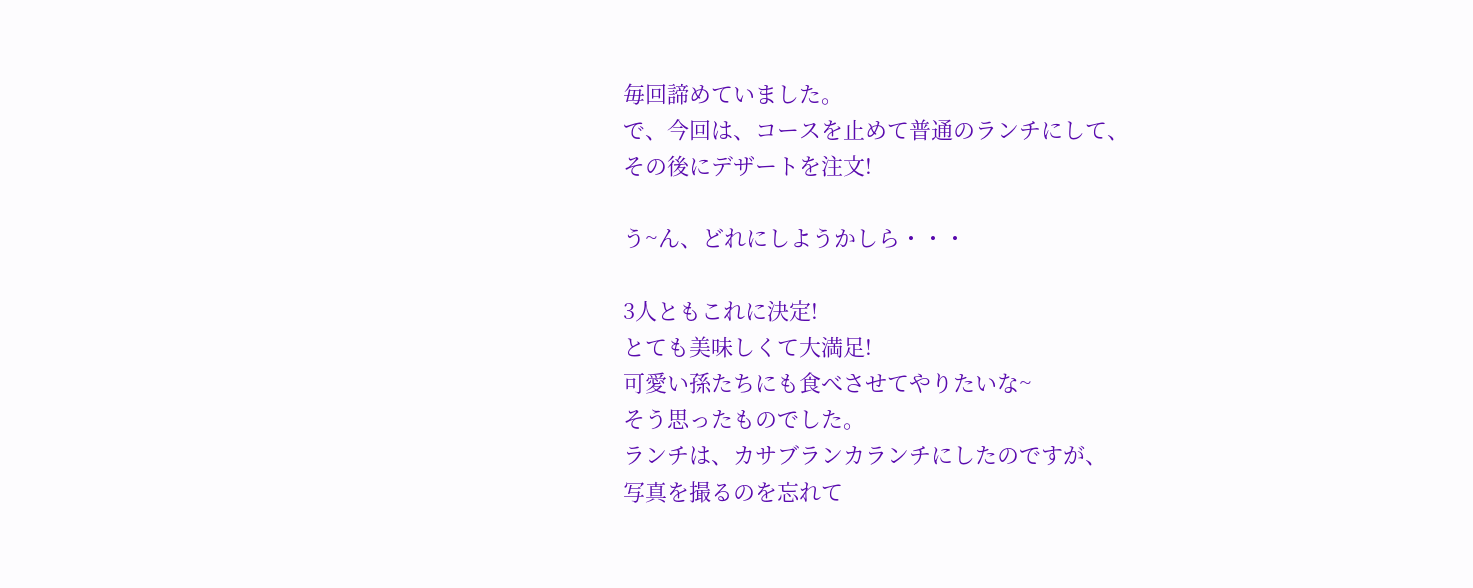毎回諦めていました。
で、今回は、コースを止めて普通のランチにして、
その後にデザートを注文!

う~ん、どれにしようかしら・・・

3人ともこれに決定!
とても美味しくて大満足!
可愛い孫たちにも食べさせてやりたいな~
そう思ったものでした。
ランチは、カサブランカランチにしたのですが、
写真を撮るのを忘れて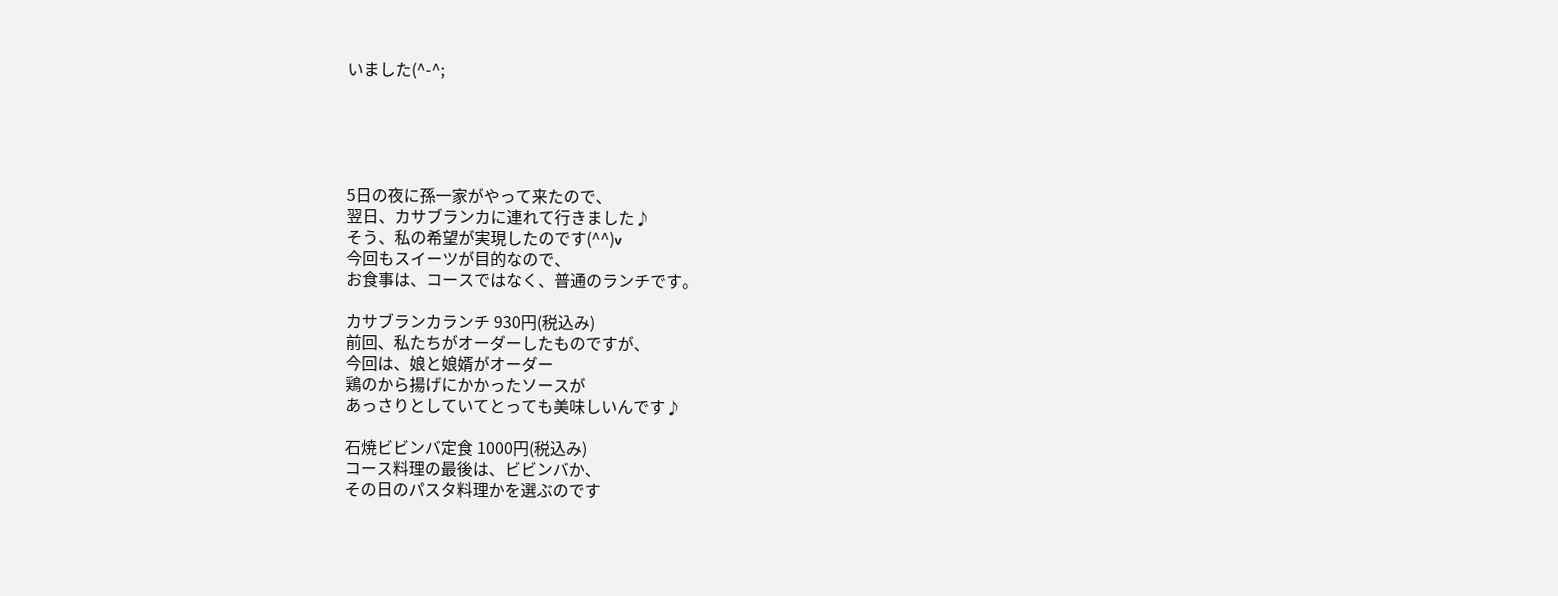いました(^-^;





5日の夜に孫一家がやって来たので、
翌日、カサブランカに連れて行きました♪
そう、私の希望が実現したのです(^^)v
今回もスイーツが目的なので、
お食事は、コースではなく、普通のランチです。

カサブランカランチ 930円(税込み)
前回、私たちがオーダーしたものですが、
今回は、娘と娘婿がオーダー
鶏のから揚げにかかったソースが
あっさりとしていてとっても美味しいんです♪

石焼ビビンバ定食 1000円(税込み)
コース料理の最後は、ビビンバか、
その日のパスタ料理かを選ぶのです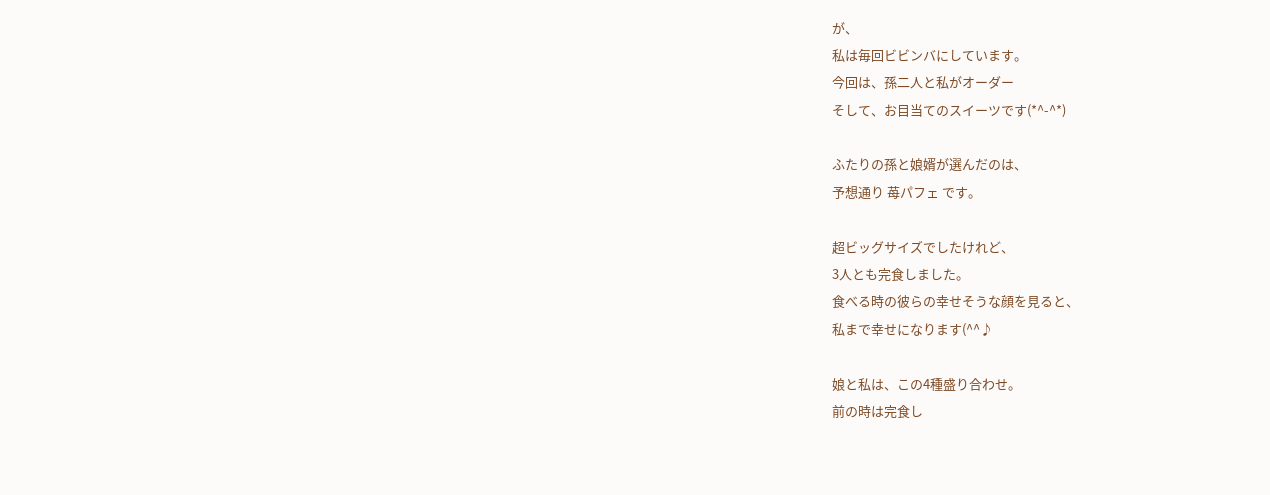が、
私は毎回ビビンバにしています。
今回は、孫二人と私がオーダー
そして、お目当てのスイーツです(*^-^*)

ふたりの孫と娘婿が選んだのは、
予想通り 苺パフェ です。

超ビッグサイズでしたけれど、
3人とも完食しました。
食べる時の彼らの幸せそうな顔を見ると、
私まで幸せになります(^^♪

娘と私は、この4種盛り合わせ。
前の時は完食し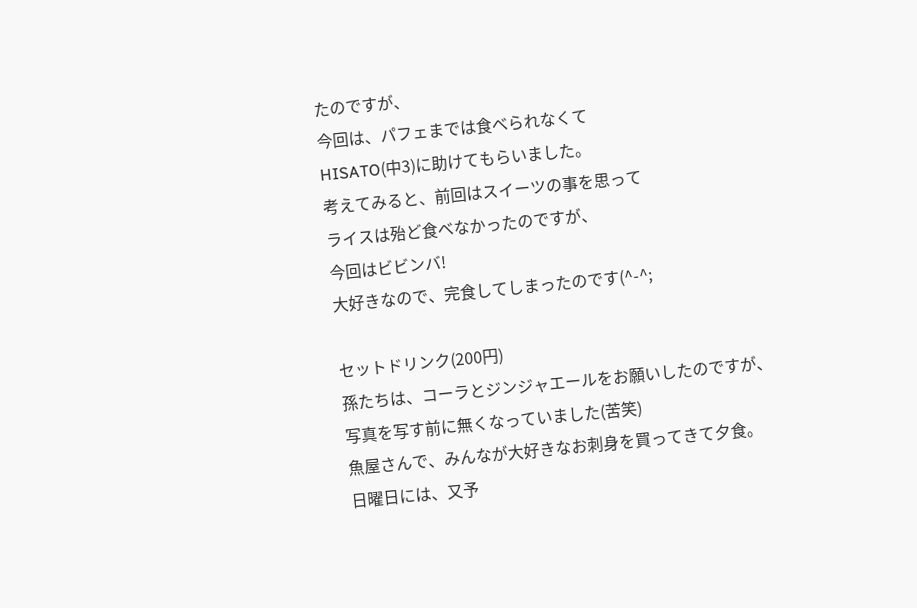たのですが、
今回は、パフェまでは食べられなくて
HISATO(中3)に助けてもらいました。
考えてみると、前回はスイーツの事を思って
ライスは殆ど食べなかったのですが、
今回はビビンバ!
大好きなので、完食してしまったのです(^-^;

セットドリンク(200円)
孫たちは、コーラとジンジャエールをお願いしたのですが、
写真を写す前に無くなっていました(苦笑)
魚屋さんで、みんなが大好きなお刺身を買ってきて夕食。
日曜日には、又予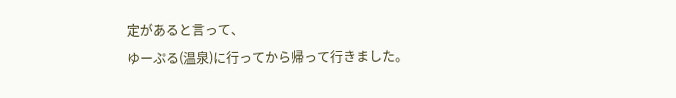定があると言って、
ゆーぷる(温泉)に行ってから帰って行きました。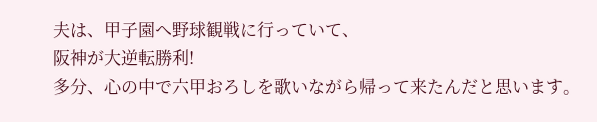夫は、甲子園へ野球観戦に行っていて、
阪神が大逆転勝利!
多分、心の中で六甲おろしを歌いながら帰って来たんだと思います。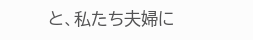と、私たち夫婦に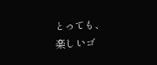とっても、
楽しいゴ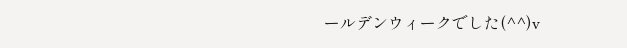ールデンウィークでした(^^)v